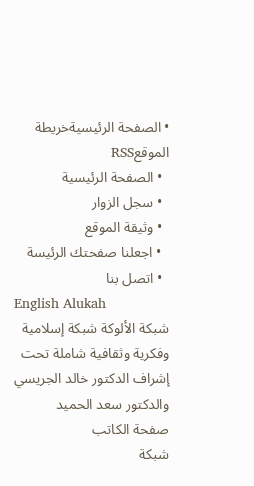• الصفحة الرئيسيةخريطة الموقعRSS
  • الصفحة الرئيسية
  • سجل الزوار
  • وثيقة الموقع
  • اجعلنا صفحتك الرئيسة
  • اتصل بنا
English Alukah
شبكة الألوكة شبكة إسلامية وفكرية وثقافية شاملة تحت إشراف الدكتور خالد الجريسي والدكتور سعد الحميد
صفحة الكاتب
شبكة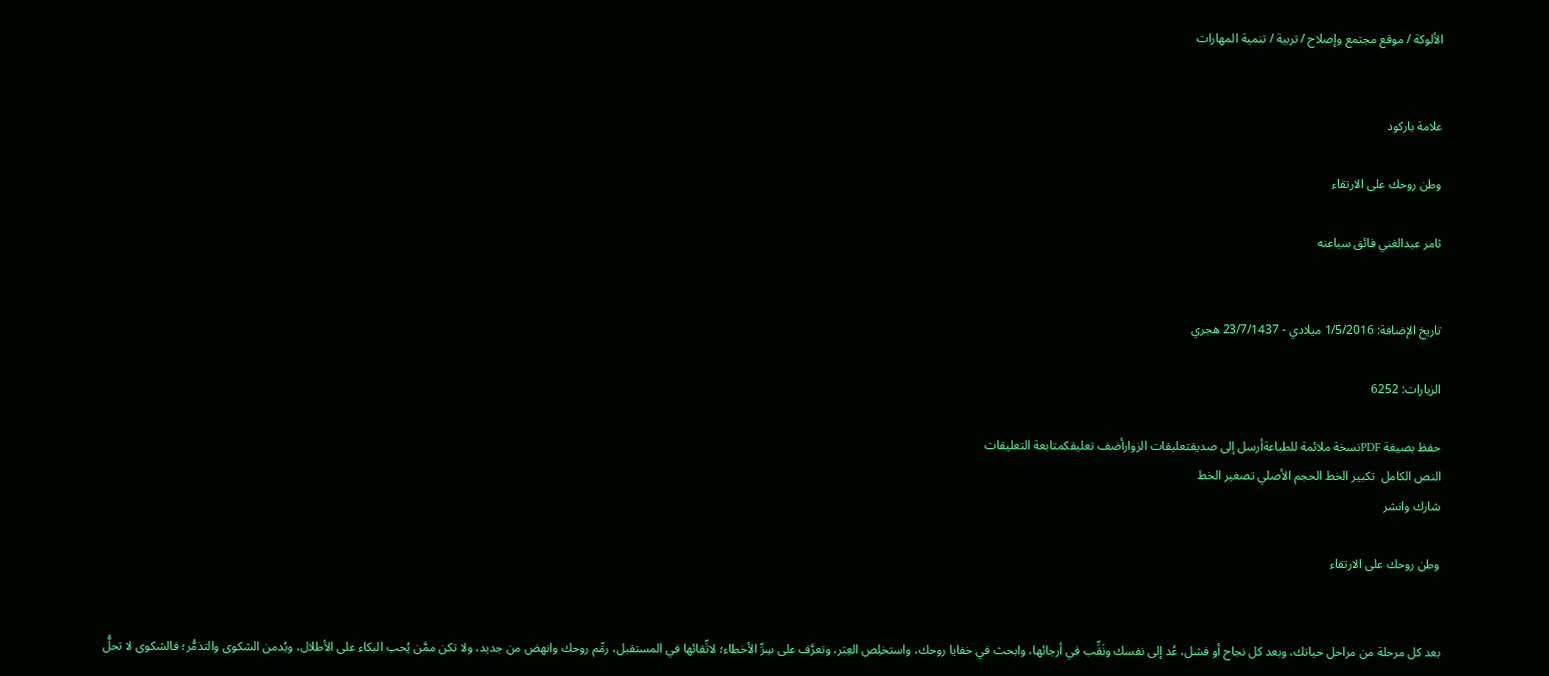الألوكة / موقع مجتمع وإصلاح / تربية / تنمية المهارات


علامة باركود

وطن روحك على الارتقاء

ثامر عبدالغني فائق سباعنه


تاريخ الإضافة: 1/5/2016 ميلادي - 23/7/1437 هجري

الزيارات: 6252

حفظ بصيغة PDFنسخة ملائمة للطباعةأرسل إلى صديقتعليقات الزوارأضف تعليقكمتابعة التعليقات
النص الكامل  تكبير الخط الحجم الأصلي تصغير الخط
شارك وانشر

وطن روحك على الارتقاء


بعد كل مرحلة من مراحل حياتك، وبعد كل نجاح أو فشل، عُد إلى نفسك ونَقِّب في أرجائها، وابحث في خفايا روحك، واستخلِص العِبَر، وتعرَّف على سِرِّ الأخطاء؛ لاتِّقائها في المستقبل، رمِّم روحك وانهض من جديد، ولا تكن ممَّن يُحب البكاء على الأطلال، ويُدمن الشكوى والتذمُّر؛ فالشكوى لا تحلُّ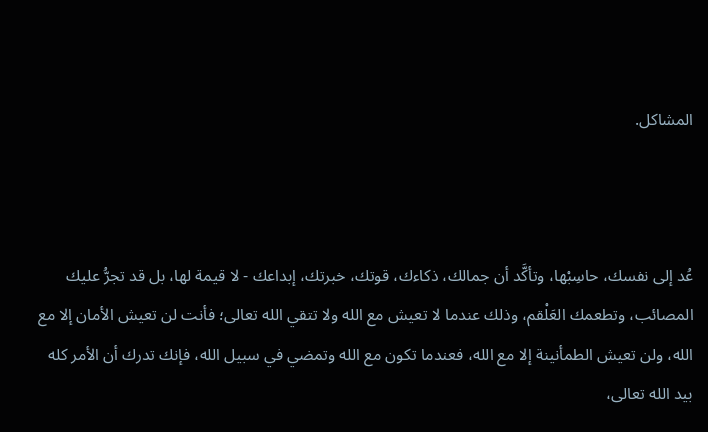المشاكل.



عُد إلى نفسك، حاسِبْها، وتأكَّد أن جمالك، ذكاءك، قوتك، خبرتك، إبداعك - لا قيمة لها، بل قد تجرُّ عليك المصائب، وتطعمك العَلْقم، وذلك عندما لا تعيش مع الله ولا تتقي الله تعالى؛ فأنت لن تعيش الأمان إلا مع الله، ولن تعيش الطمأنينة إلا مع الله، فعندما تكون مع الله وتمضي في سبيل الله، فإنك تدرك أن الأمر كله بيد الله تعالى،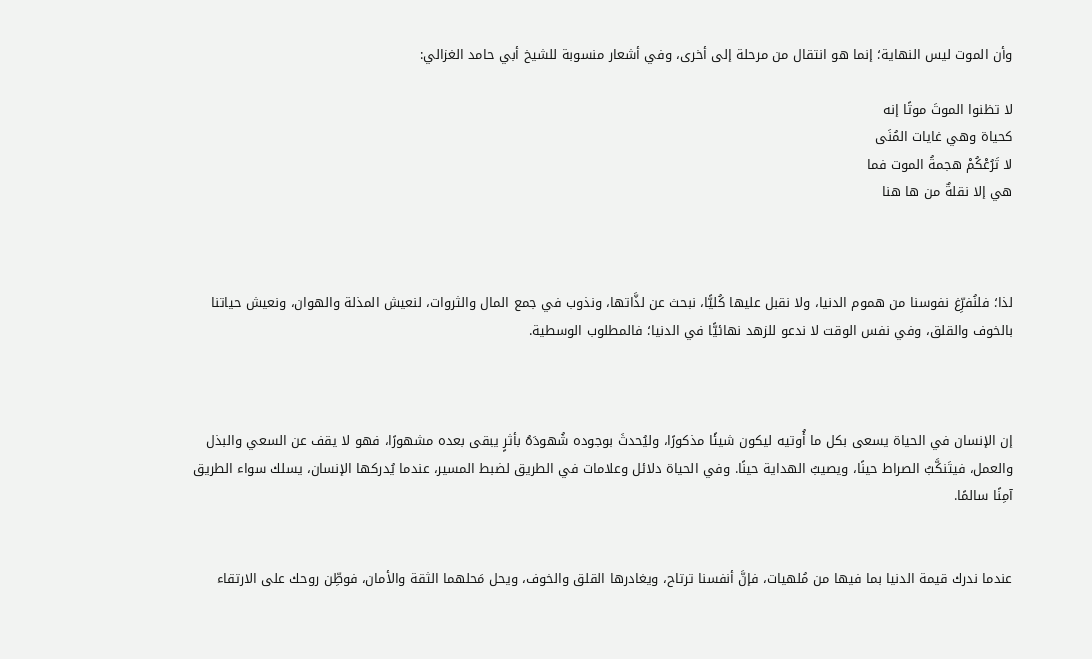وأن الموت ليس النهاية؛ إنما هو انتقال من مرحلة إلى أخرى، وفي أشعار منسوبة للشيخ أبي حامد الغزالي:

لا تظنوا الموتَ موتًا إنه
كحياة وهي غايات المُنَى
لا تَرُعْكُمْ هجمةُ الموت فما
هي إلا نقلةٌ من ها هنا



لذا؛ فلنُفرِّغ نفوسنا من هموم الدنيا، ولا نقبل عليها كُليًّا، نبحث عن لذَّاتها، ونذوب في جمع المال والثروات، لنعيش المذلة والهوان، ونعيش حياتنا بالخوف والقلق، وفي نفس الوقت لا ندعو للزهد نهائيًّا في الدنيا؛ فالمطلوب الوسطية.



إن الإنسان في الحياة يسعى بكل ما أُوتيه ليكون شيئًا مذكورًا، وليُحدثَ بوجوده شُهودَهُ بأثرٍ يبقى بعده مشهورًا، فهو لا يقف عن السعي والبذل والعمل، فيتَنكَّبُ الصراط حينًا، ويصيبُ الهداية حينًا. وفي الحياة دلائل وعلامات في الطريق لضبط المسير، عندما يُدركها الإنسان، يسلك سواء الطريق آمِنًا سالمًا.


عندما ندرك قيمة الدنيا بما فيها من مُلهيات، فإنَّ أنفسنا ترتاح، ويغادرها القلق والخوف، ويحل مَحلهما الثقة والأمان، فوطِّن روحك على الارتقاء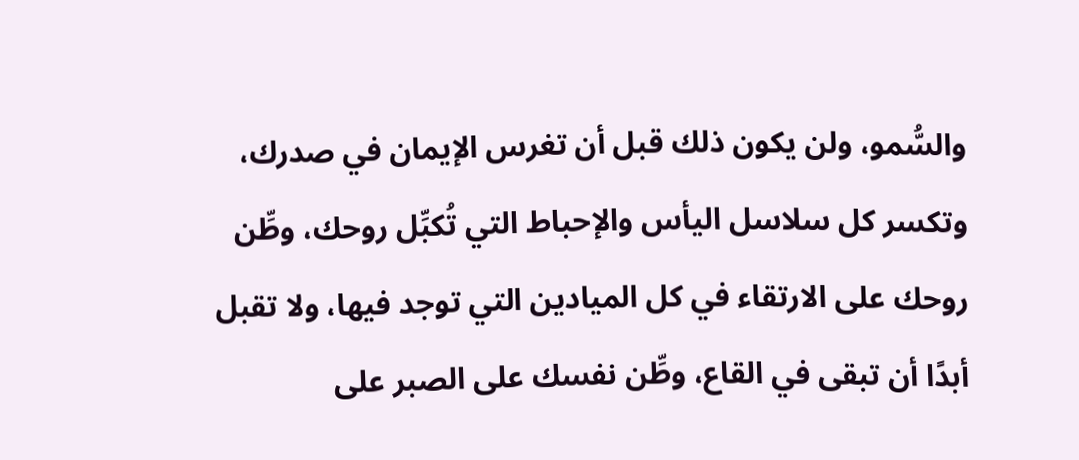والسُّمو، ولن يكون ذلك قبل أن تغرس الإيمان في صدرك، وتكسر كل سلاسل اليأس والإحباط التي تُكبِّل روحك، وطِّن روحك على الارتقاء في كل الميادين التي توجد فيها، ولا تقبل أبدًا أن تبقى في القاع، وطِّن نفسك على الصبر على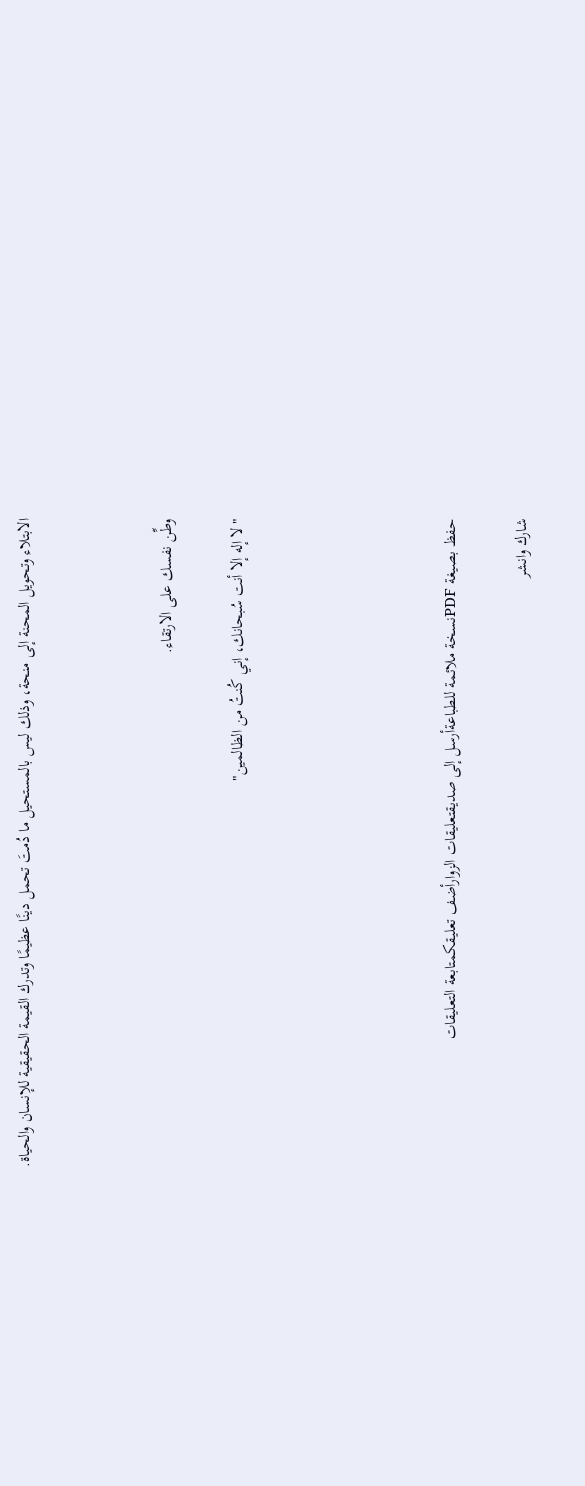الابتلاء وتحويل المحنة إلى منحة، وذلك ليس بالمستحيل ما دُمتَ تحمل دينًا عظيمًا وتدرك القيمة الحقيقية للإنسان والحياة.



وطِّن نفسك على الارتقاء.

"لا إله إلا أنت سُبحانك، إني كُنتُ من الظالمين"





حفظ بصيغة PDFنسخة ملائمة للطباعةأرسل إلى صديقتعليقات الزوارأضف تعليقكمتابعة التعليقات

شارك وانشر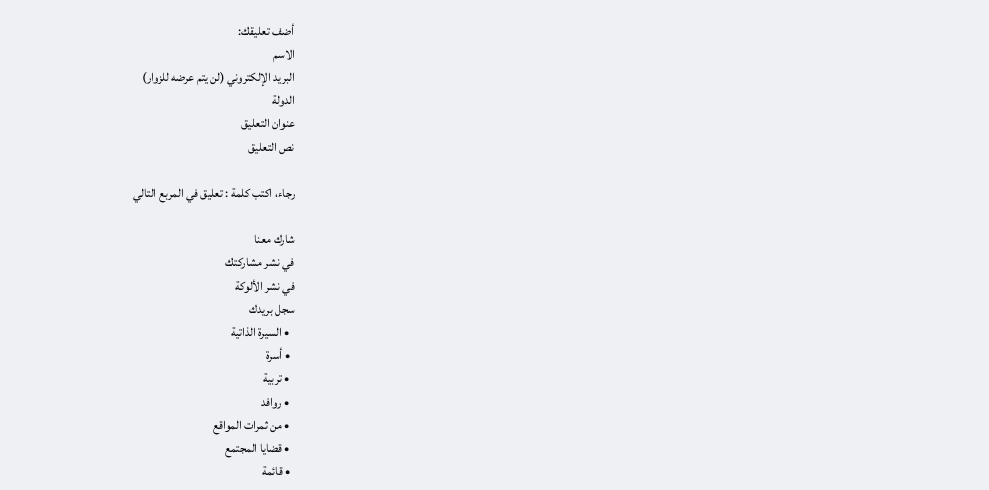أضف تعليقك:
الاسم
البريد الإلكتروني (لن يتم عرضه للزوار)
الدولة
عنوان التعليق
نص التعليق

رجاء، اكتب كلمة : تعليق في المربع التالي

شارك معنا
في نشر مشاركتك
في نشر الألوكة
سجل بريدك
  • السيرة الذاتية
  • أسرة
  • تربية
  • روافد
  • من ثمرات المواقع
  • قضايا المجتمع
  • قائمة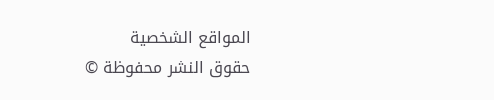المواقع الشخصية
حقوق النشر محفوظة ©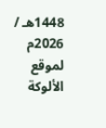1448هـ / 2026م لموقع الألوكة